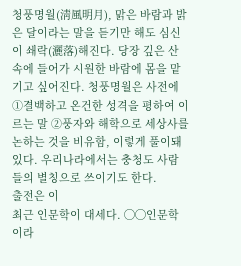청풍명월(淸風明月), 맑은 바람과 밝은 달이라는 말을 듣기만 해도 심신이 쇄락(灑落)해진다. 당장 깊은 산속에 들어가 시원한 바람에 몸을 맡기고 싶어진다. 청풍명월은 사전에 ①결백하고 온건한 성격을 평하여 이르는 말 ②풍자와 해학으로 세상사를 논하는 것을 비유함, 이렇게 풀이돼 있다. 우리나라에서는 충청도 사람들의 별칭으로 쓰이기도 한다.
출전은 이
최근 인문학이 대세다. ◯◯인문학이라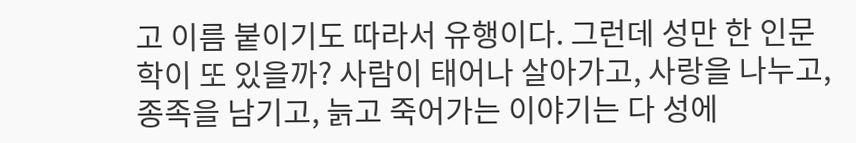고 이름 붙이기도 따라서 유행이다. 그런데 성만 한 인문학이 또 있을까? 사람이 태어나 살아가고, 사랑을 나누고, 종족을 남기고, 늙고 죽어가는 이야기는 다 성에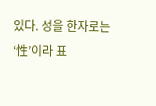있다. 성을 한자로는 ‘性’이라 표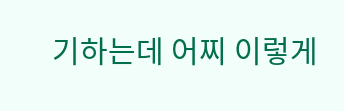기하는데 어찌 이렇게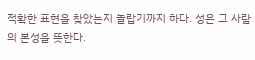적확한 표현을 찾았는지 놀랍기까지 하다. 성은 그 사람의 본성을 뜻한다.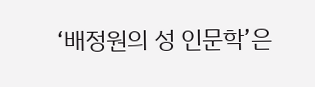‘배정원의 성 인문학’은